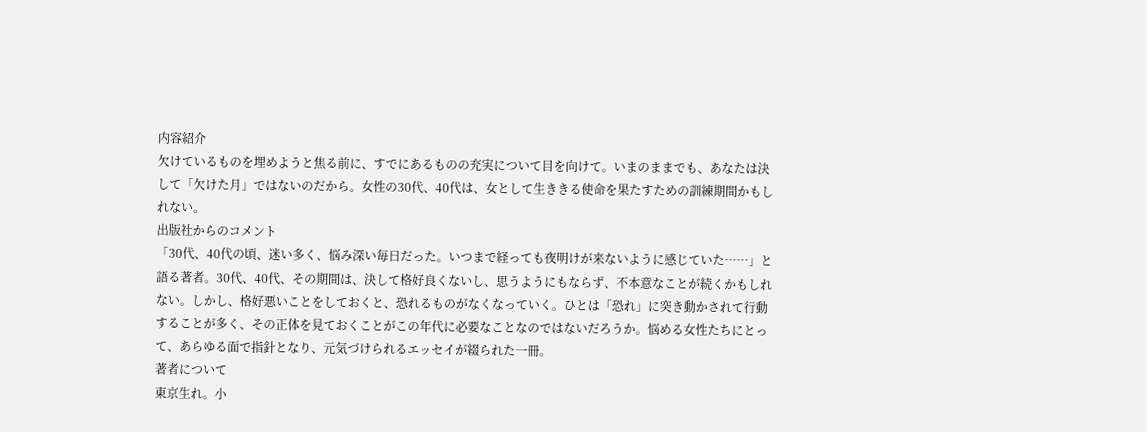内容紹介
欠けているものを埋めようと焦る前に、すでにあるものの充実について目を向けて。いまのままでも、あなたは決して「欠けた月」ではないのだから。女性の30代、40代は、女として生ききる使命を果たすための訓練期間かもしれない。
出版社からのコメント
「30代、40代の頃、迷い多く、悩み深い毎日だった。いつまで経っても夜明けが来ないように感じていた……」と語る著者。30代、40代、その期間は、決して格好良くないし、思うようにもならず、不本意なことが続くかもしれない。しかし、格好悪いことをしておくと、恐れるものがなくなっていく。ひとは「恐れ」に突き動かされて行動することが多く、その正体を見ておくことがこの年代に必要なことなのではないだろうか。悩める女性たちにとって、あらゆる面で指針となり、元気づけられるエッセイが綴られた一冊。
著者について
東京生れ。小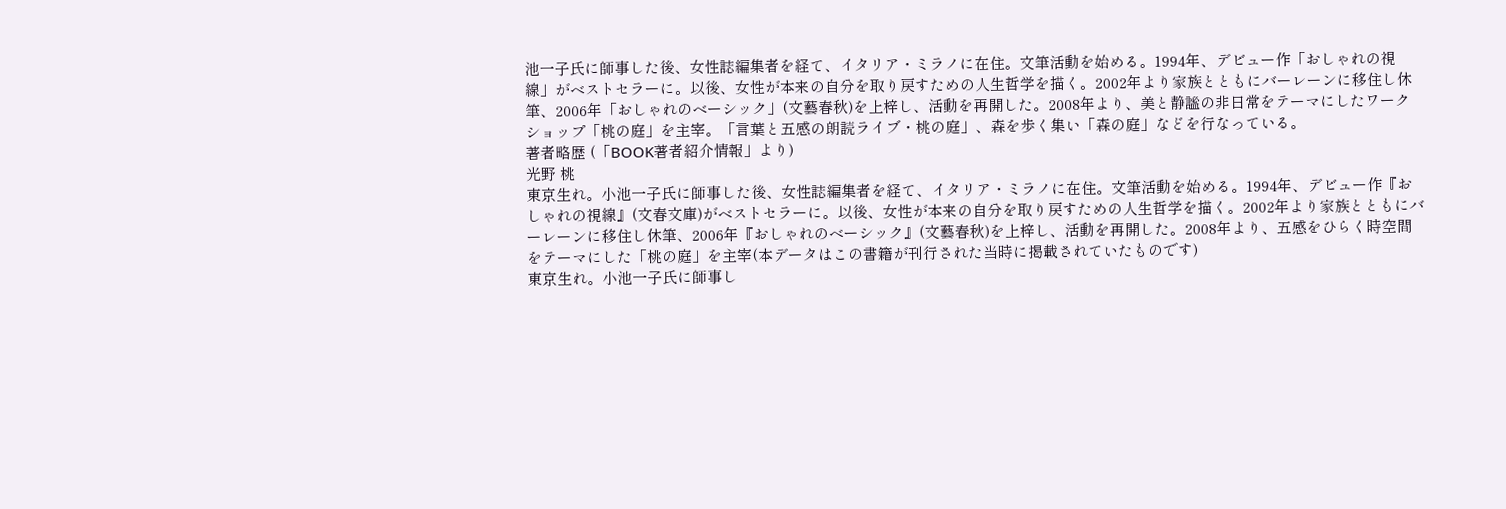池一子氏に師事した後、女性誌編集者を経て、イタリア・ミラノに在住。文筆活動を始める。1994年、デビュー作「おしゃれの視線」がベストセラーに。以後、女性が本来の自分を取り戻すための人生哲学を描く。2002年より家族とともにバーレーンに移住し休筆、2006年「おしゃれのベーシック」(文藝春秋)を上梓し、活動を再開した。2008年より、美と静謐の非日常をテーマにしたワークショップ「桃の庭」を主宰。「言葉と五感の朗読ライブ・桃の庭」、森を歩く集い「森の庭」などを行なっている。
著者略歴 (「BOOK著者紹介情報」より)
光野 桃
東京生れ。小池一子氏に師事した後、女性誌編集者を経て、イタリア・ミラノに在住。文筆活動を始める。1994年、デビュー作『おしゃれの視線』(文春文庫)がベストセラーに。以後、女性が本来の自分を取り戻すための人生哲学を描く。2002年より家族とともにバーレーンに移住し休筆、2006年『おしゃれのベーシック』(文藝春秋)を上梓し、活動を再開した。2008年より、五感をひらく時空間をテーマにした「桃の庭」を主宰(本データはこの書籍が刊行された当時に掲載されていたものです)
東京生れ。小池一子氏に師事し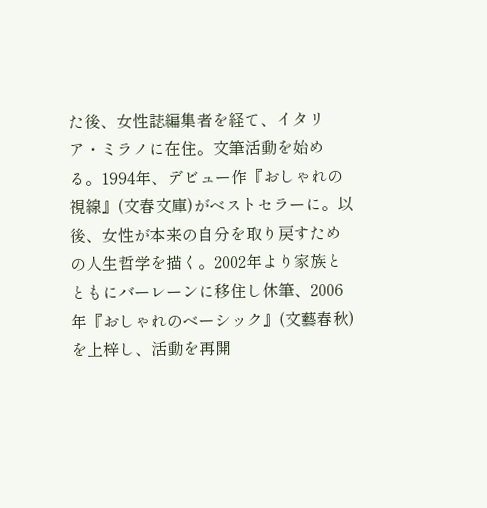た後、女性誌編集者を経て、イタリア・ミラノに在住。文筆活動を始める。1994年、デビュー作『おしゃれの視線』(文春文庫)がベストセラーに。以後、女性が本来の自分を取り戻すための人生哲学を描く。2002年より家族とともにバーレーンに移住し休筆、2006年『おしゃれのベーシック』(文藝春秋)を上梓し、活動を再開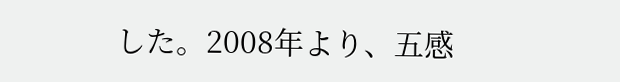した。2008年より、五感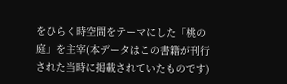をひらく時空間をテーマにした「桃の庭」を主宰(本データはこの書籍が刊行された当時に掲載されていたものです)